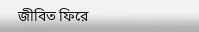জীবিত ফিরে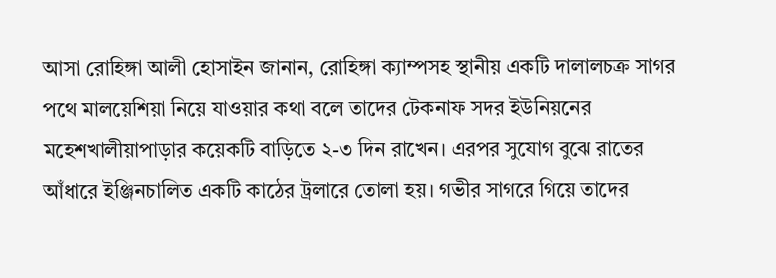আসা রোহিঙ্গা আলী হোসাইন জানান, রোহিঙ্গা ক্যাম্পসহ স্থানীয় একটি দালালচক্র সাগর পথে মালয়েশিয়া নিয়ে যাওয়ার কথা বলে তাদের টেকনাফ সদর ইউনিয়নের মহেশখালীয়াপাড়ার কয়েকটি বাড়িতে ২-৩ দিন রাখেন। এরপর সুযোগ বুঝে রাতের আঁধারে ইঞ্জিনচালিত একটি কাঠের ট্রলারে তোলা হয়। গভীর সাগরে গিয়ে তাদের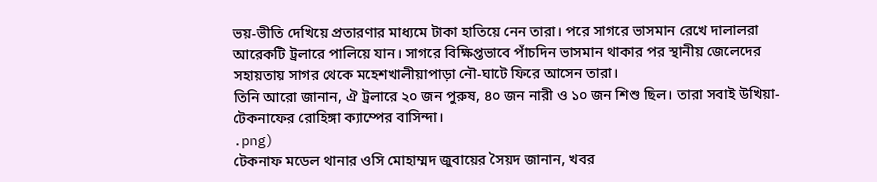ভয়-ভীতি দেখিয়ে প্রতারণার মাধ্যমে টাকা হাতিয়ে নেন তারা। পরে সাগরে ভাসমান রেখে দালালরা আরেকটি ট্রলারে পালিয়ে যান। সাগরে বিক্ষিপ্তভাবে পাঁচদিন ভাসমান থাকার পর স্থানীয় জেলেদের সহায়তায় সাগর থেকে মহেশখালীয়াপাড়া নৌ-ঘাটে ফিরে আসেন তারা।
তিনি আরো জানান, ঐ ট্রলারে ২০ জন পুরুষ, ৪০ জন নারী ও ১০ জন শিশু ছিল। তারা সবাই উখিয়া-টেকনাফের রোহিঙ্গা ক্যাম্পের বাসিন্দা।
.png)
টেকনাফ মডেল থানার ওসি মোহাম্মদ জুবায়ের সৈয়দ জানান, খবর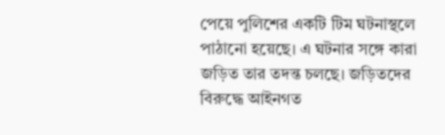পেয়ে পুলিশের একটি টিম ঘটনাস্থলে পাঠানো হয়েছে। এ ঘটনার সঙ্গে কারা জড়িত তার তদন্ত চলছে। জড়িতদের বিরুদ্ধে আইনগত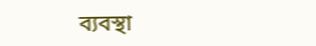ব্যবস্থা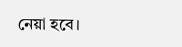নেয়া হবে।